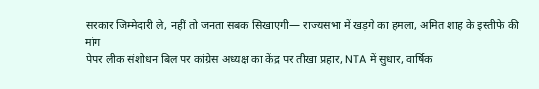सरकार जिम्मेदारी ले, नहीं तो जनता सबक सिखाएगी— राज्यसभा में खड़गे का हमला, अमित शाह के इस्तीफे की मांग
पेपर लीक संशोधन बिल पर कांग्रेस अध्यक्ष का केंद्र पर तीखा प्रहार, NTA में सुधार, वार्षिक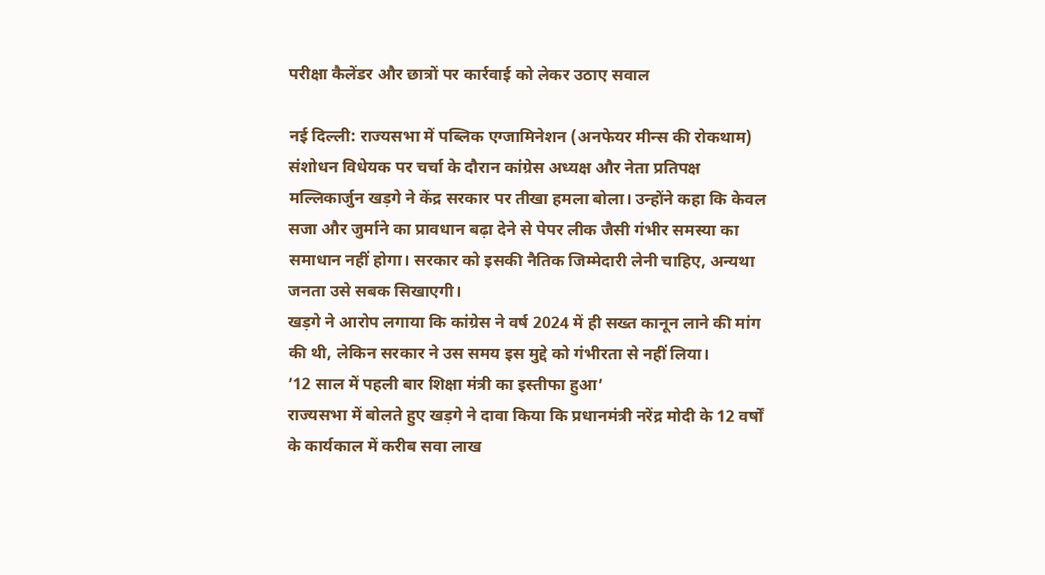परीक्षा कैलेंडर और छात्रों पर कार्रवाई को लेकर उठाए सवाल

नई दिल्ली: राज्यसभा में पब्लिक एग्जामिनेशन (अनफेयर मीन्स की रोकथाम) संशोधन विधेयक पर चर्चा के दौरान कांग्रेस अध्यक्ष और नेता प्रतिपक्ष मल्लिकार्जुन खड़गे ने केंद्र सरकार पर तीखा हमला बोला। उन्होंने कहा कि केवल सजा और जुर्माने का प्रावधान बढ़ा देने से पेपर लीक जैसी गंभीर समस्या का समाधान नहीं होगा। सरकार को इसकी नैतिक जिम्मेदारी लेनी चाहिए, अन्यथा जनता उसे सबक सिखाएगी।
खड़गे ने आरोप लगाया कि कांग्रेस ने वर्ष 2024 में ही सख्त कानून लाने की मांग की थी, लेकिन सरकार ने उस समय इस मुद्दे को गंभीरता से नहीं लिया।
’12 साल में पहली बार शिक्षा मंत्री का इस्तीफा हुआ’
राज्यसभा में बोलते हुए खड़गे ने दावा किया कि प्रधानमंत्री नरेंद्र मोदी के 12 वर्षों के कार्यकाल में करीब सवा लाख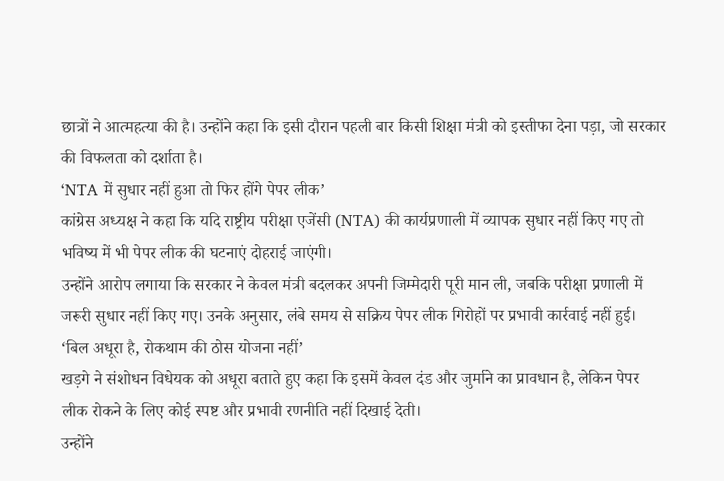छात्रों ने आत्महत्या की है। उन्होंने कहा कि इसी दौरान पहली बार किसी शिक्षा मंत्री को इस्तीफा देना पड़ा, जो सरकार की विफलता को दर्शाता है।
‘NTA में सुधार नहीं हुआ तो फिर होंगे पेपर लीक’
कांग्रेस अध्यक्ष ने कहा कि यदि राष्ट्रीय परीक्षा एजेंसी (NTA) की कार्यप्रणाली में व्यापक सुधार नहीं किए गए तो भविष्य में भी पेपर लीक की घटनाएं दोहराई जाएंगी।
उन्होंने आरोप लगाया कि सरकार ने केवल मंत्री बदलकर अपनी जिम्मेदारी पूरी मान ली, जबकि परीक्षा प्रणाली में जरूरी सुधार नहीं किए गए। उनके अनुसार, लंबे समय से सक्रिय पेपर लीक गिरोहों पर प्रभावी कार्रवाई नहीं हुई।
‘बिल अधूरा है, रोकथाम की ठोस योजना नहीं’
खड़गे ने संशोधन विधेयक को अधूरा बताते हुए कहा कि इसमें केवल दंड और जुर्माने का प्रावधान है, लेकिन पेपर लीक रोकने के लिए कोई स्पष्ट और प्रभावी रणनीति नहीं दिखाई देती।
उन्होंने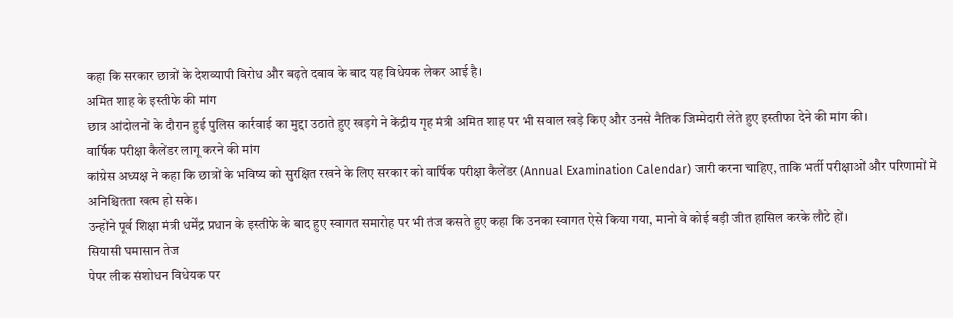कहा कि सरकार छात्रों के देशव्यापी विरोध और बढ़ते दबाव के बाद यह विधेयक लेकर आई है।
अमित शाह के इस्तीफे की मांग
छात्र आंदोलनों के दौरान हुई पुलिस कार्रवाई का मुद्दा उठाते हुए खड़गे ने केंद्रीय गृह मंत्री अमित शाह पर भी सवाल खड़े किए और उनसे नैतिक जिम्मेदारी लेते हुए इस्तीफा देने की मांग की।
वार्षिक परीक्षा कैलेंडर लागू करने की मांग
कांग्रेस अध्यक्ष ने कहा कि छात्रों के भविष्य को सुरक्षित रखने के लिए सरकार को वार्षिक परीक्षा कैलेंडर (Annual Examination Calendar) जारी करना चाहिए, ताकि भर्ती परीक्षाओं और परिणामों में अनिश्चितता खत्म हो सके।
उन्होंने पूर्व शिक्षा मंत्री धर्मेंद्र प्रधान के इस्तीफे के बाद हुए स्वागत समारोह पर भी तंज कसते हुए कहा कि उनका स्वागत ऐसे किया गया, मानो वे कोई बड़ी जीत हासिल करके लौटे हों।
सियासी घमासान तेज
पेपर लीक संशोधन विधेयक पर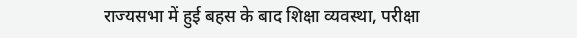राज्यसभा में हुई बहस के बाद शिक्षा व्यवस्था, परीक्षा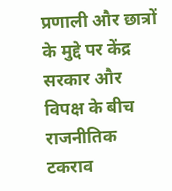प्रणाली और छात्रों के मुद्दे पर केंद्र सरकार और विपक्ष के बीच राजनीतिक टकराव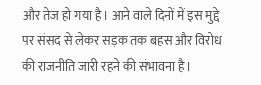और तेज हो गया है। आने वाले दिनों में इस मुद्दे पर संसद से लेकर सड़क तक बहस और विरोध की राजनीति जारी रहने की संभावना है।